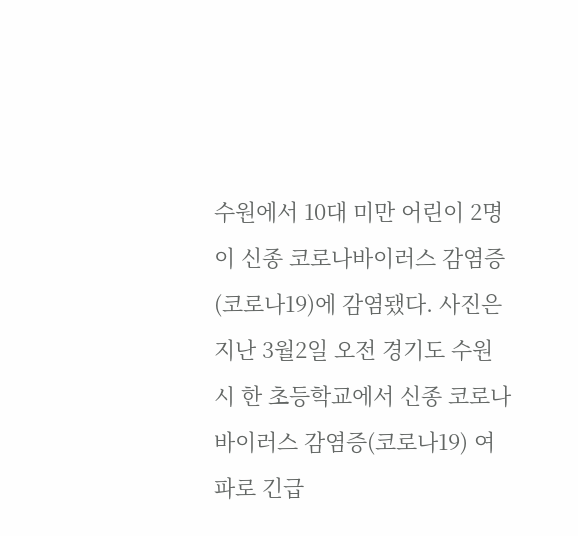수원에서 10대 미만 어린이 2명이 신종 코로나바이러스 감염증(코로나19)에 감염됐다. 사진은 지난 3월2일 오전 경기도 수원시 한 초등학교에서 신종 코로나바이러스 감염증(코로나19) 여파로 긴급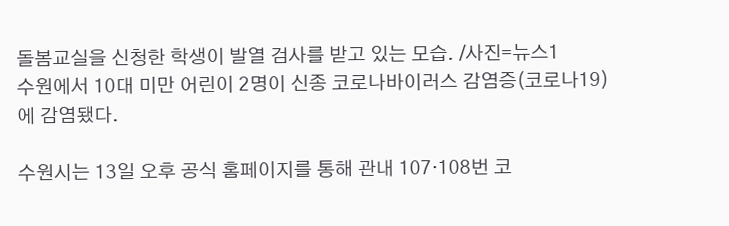돌봄교실을 신청한 학생이 발열 검사를 받고 있는 모습. /사진=뉴스1
수원에서 10대 미만 어린이 2명이 신종 코로나바이러스 감염증(코로나19)에 감염됐다.

수원시는 13일 오후 공식 홈페이지를 통해 관내 107·108번 코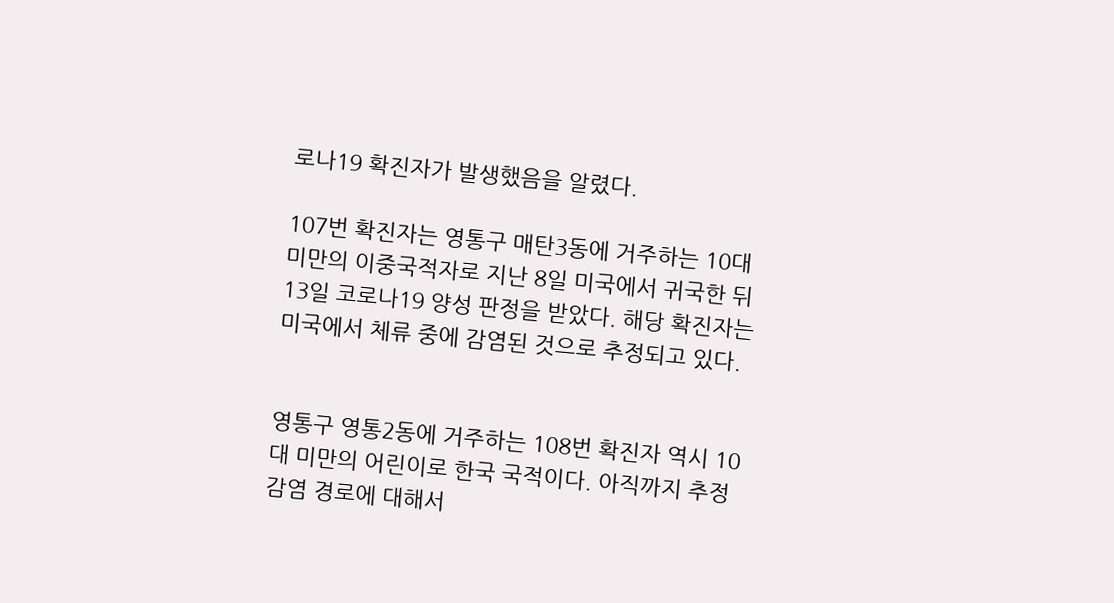로나19 확진자가 발생했음을 알렸다.

107번 확진자는 영통구 매탄3동에 거주하는 10대 미만의 이중국적자로 지난 8일 미국에서 귀국한 뒤 13일 코로나19 양성 판정을 받았다. 해당 확진자는 미국에서 체류 중에 감염된 것으로 추정되고 있다.


영통구 영통2동에 거주하는 108번 확진자 역시 10대 미만의 어린이로 한국 국적이다. 아직까지 추정 감염 경로에 대해서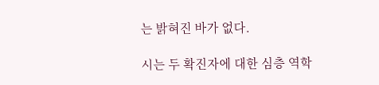는 밝혀진 바가 없다.

시는 두 확진자에 대한 심층 역학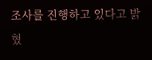조사를 진행하고 있다고 밝혔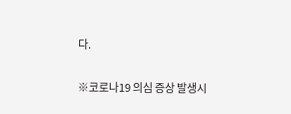다.

※코로나19 의심 증상 발생시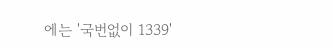에는 '국번없이 1339'